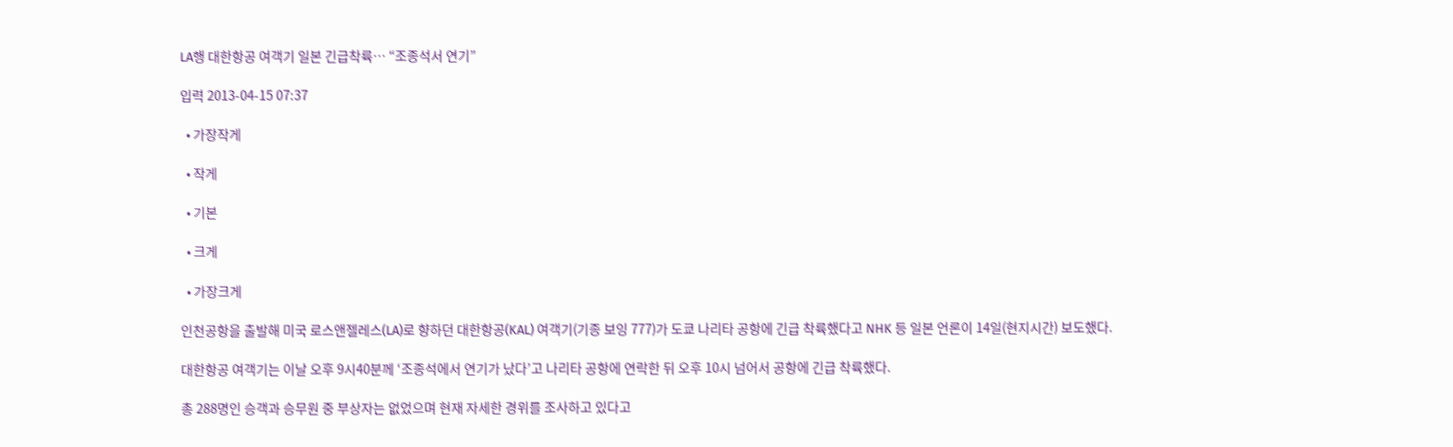LA행 대한항공 여객기 일본 긴급착륙… “조종석서 연기”

입력 2013-04-15 07:37

  • 가장작게

  • 작게

  • 기본

  • 크게

  • 가장크게

인천공항을 출발해 미국 로스앤젤레스(LA)로 향하던 대한항공(KAL) 여객기(기종 보잉 777)가 도쿄 나리타 공항에 긴급 착륙했다고 NHK 등 일본 언론이 14일(현지시간) 보도했다.

대한항공 여객기는 이날 오후 9시40분께 ‘조종석에서 연기가 났다’고 나리타 공항에 연락한 뒤 오후 10시 넘어서 공항에 긴급 착륙했다.

총 288명인 승객과 승무원 중 부상자는 없었으며 현재 자세한 경위를 조사하고 있다고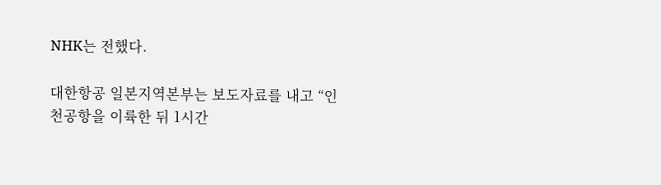NHK는 전했다.

대한항공 일본지역본부는 보도자료를 내고 “인천공항을 이륙한 뒤 1시간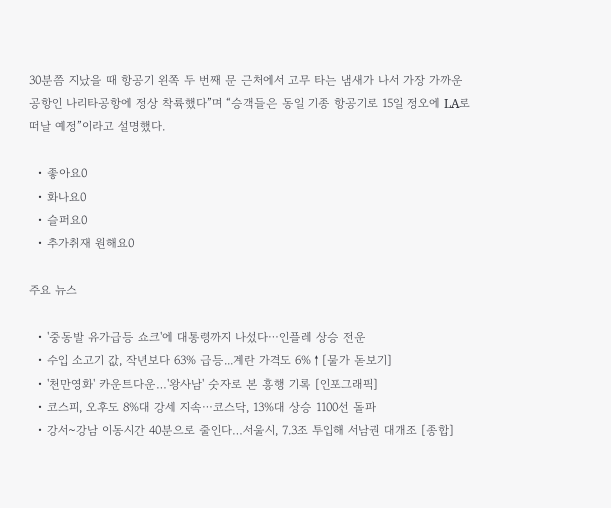30분쯤 지났을 때 항공기 왼쪽 두 번째 문 근처에서 고무 타는 냄새가 나서 가장 가까운 공항인 나리타공항에 정상 착륙했다”며 “승객들은 동일 기종 항공기로 15일 정오에 LA로 떠날 예정”이라고 설명했다.

  • 좋아요0
  • 화나요0
  • 슬퍼요0
  • 추가취재 원해요0

주요 뉴스

  • '중동발 유가급등 쇼크'에 대통령까지 나섰다⋯인플레 상승 전운
  • 수입 소고기 값, 작년보다 63% 급등...계란 가격도 6%↑[물가 돋보기]
  • '천만영화' 카운트다운…'왕사남' 숫자로 본 흥행 기록 [인포그래픽]
  • 코스피, 오후도 8%대 강세 지속⋯코스닥, 13%대 상승 1100선 돌파
  • 강서~강남 이동시간 40분으로 줄인다…서울시, 7.3조 투입해 서남권 대개조 [종합]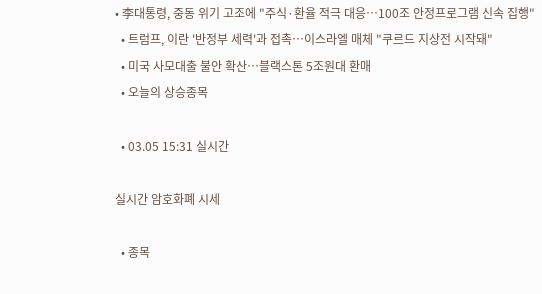• 李대통령, 중동 위기 고조에 "주식·환율 적극 대응…100조 안정프로그램 신속 집행"
  • 트럼프, 이란 '반정부 세력'과 접촉⋯이스라엘 매체 "쿠르드 지상전 시작돼"
  • 미국 사모대출 불안 확산…블랙스톤 5조원대 환매
  • 오늘의 상승종목

  • 03.05 15:31 실시간

실시간 암호화폐 시세

  • 종목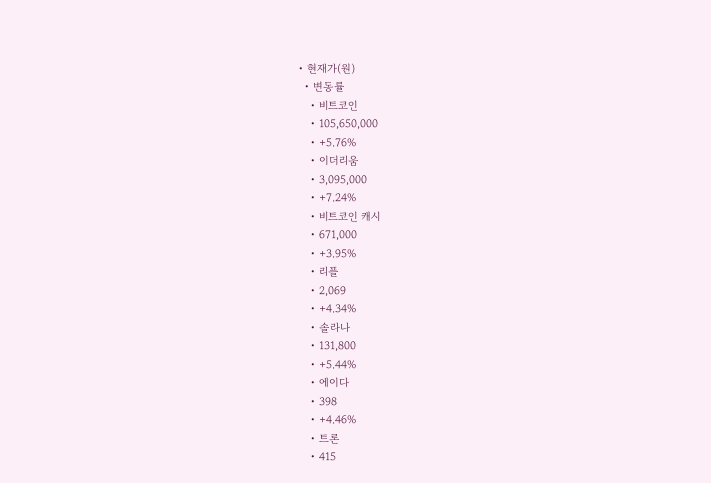• 현재가(원)
  • 변동률
    • 비트코인
    • 105,650,000
    • +5.76%
    • 이더리움
    • 3,095,000
    • +7.24%
    • 비트코인 캐시
    • 671,000
    • +3.95%
    • 리플
    • 2,069
    • +4.34%
    • 솔라나
    • 131,800
    • +5.44%
    • 에이다
    • 398
    • +4.46%
    • 트론
    • 415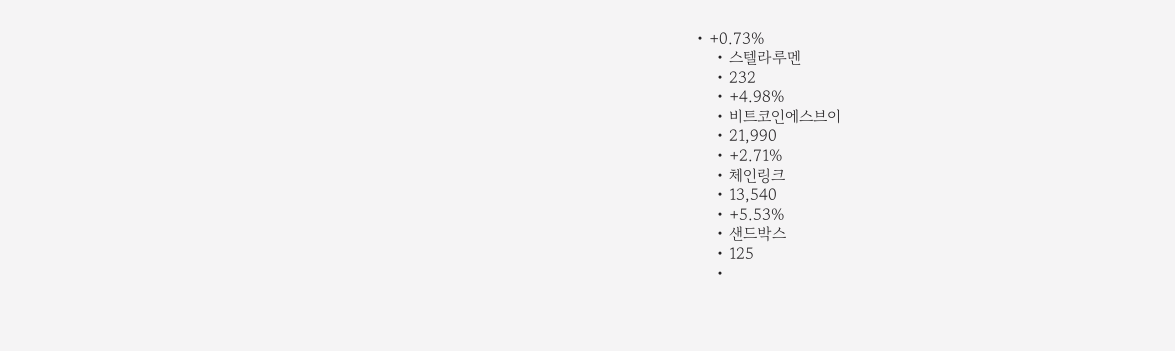• +0.73%
    • 스텔라루멘
    • 232
    • +4.98%
    • 비트코인에스브이
    • 21,990
    • +2.71%
    • 체인링크
    • 13,540
    • +5.53%
    • 샌드박스
    • 125
    •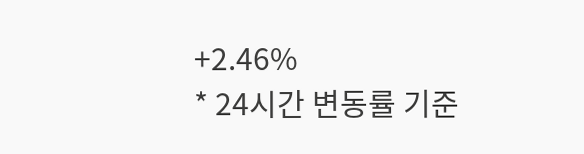+2.46%
* 24시간 변동률 기준